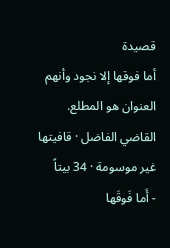قصيدة
أما فوقها إلا نجود وأنهم
العنوان هو المطلع.
القاضي الفاضل · قافيتها غير موسومة · 34 بيتاً
- أَما فَوقَها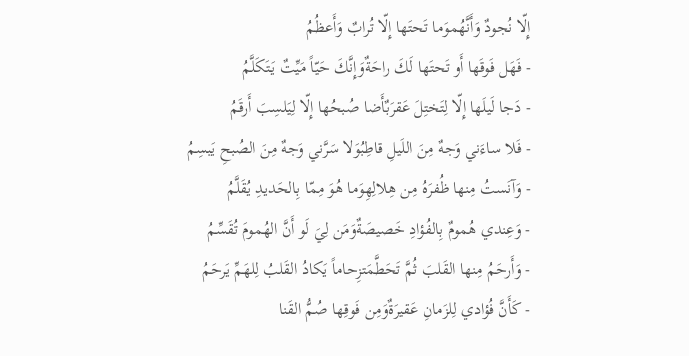إِلّا نُجودٌ وَأَنَّهُموَما تَحتَها إِلّا تُرابٌ وَأَعظُمُ
- فَهَل فَوقَها أَو تَحتَها لَكَ راحَةٌوَإِنَّكَ حَيّاً مَيِّتٌ يَتَكَلَّمُ
- دَجا لَيلَها إِلّا لِتَختِلَ عَقرَبٌأَضا صُبحُها إِلّا لِيَلسِبَ أَرقَمُ
- فَلا ساءَني وَجهٌ مِنَ اللَيلِ قاطِبُوَلا سَرَّني وَجهٌ مِنَ الصُبحِ يَبسِمُ
- وَآنَستُ مِنها ظُفرَهُ مِن هِلالِهِوَما هُوَ مِمّا بِالحَديدِ يُقَلَّمُ
- وَعِندي هُمومٌ بِالفُؤادِ خَصيصَةٌوَمَن لِيَ لَو أَنَّ الهُمومَ تُقَسِّمُ
- وَأَرحَمُ مِنها القَلبَ ثُمَّ تَحَطَّمَتزِحاماً يَكادُ القَلبُ لِلهَمِّ يَرحَمُ
- كَأَنَّ فُؤادي لِلزَمانِ عَقيرَةٌوَمِن فَوقِها صُمُّ القَنا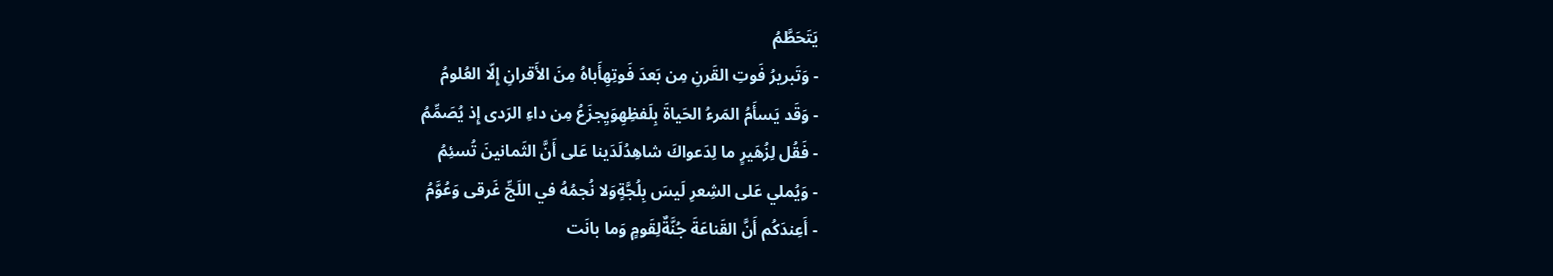يَتَحَطَّمُ
- وَتَبريرُ فَوتِ القَرنِ مِن بَعدَ فَوتِهِأَباهُ مِنَ الأَقرانِ إِلّا العُلومُ
- وَقَد يَسأَمُ المَرءُ الحَياةَ بِلَفظِهِوَيِجزَعُ مِن داءِ الرَدى إِذ يُصَمِّمُ
- فَقُل لِزُهَيرٍ ما لِدَعواكَ شاهِدُلَدَينا عَلى أَنَّ الثَمانينَ تُسئِمُ
- وَيُملي عَلى الشِعرِ لَيسَ بِلُجَّةٍوَلا نُجمُهُ في اللَجِّ غَرقى وَعُوَّمُ
- أَعِندَكُم أَنَّ القَناعَةَ جُنَّةٌلِقَومٍ وَما بانَت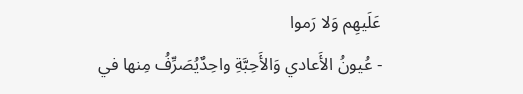عَلَيهِم وَلا رَموا
- عُيونُ الأَعادي وَالأَحِبَّةِ واحِدٌيُصَرِّفُ مِنها في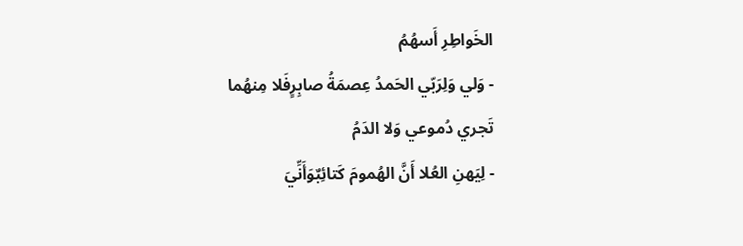الخَواطِرِ أَسهُمُ
- وَلي وَلِرَبّي الحَمدُ عِصمَةُ صابِرٍفَلا مِنهُما تَجري دُموعي وَلا الدَمُ
- لِيَهنِ العُلا أَنَّ الهُمومَ كَتائِبٌوَأَنِّيَ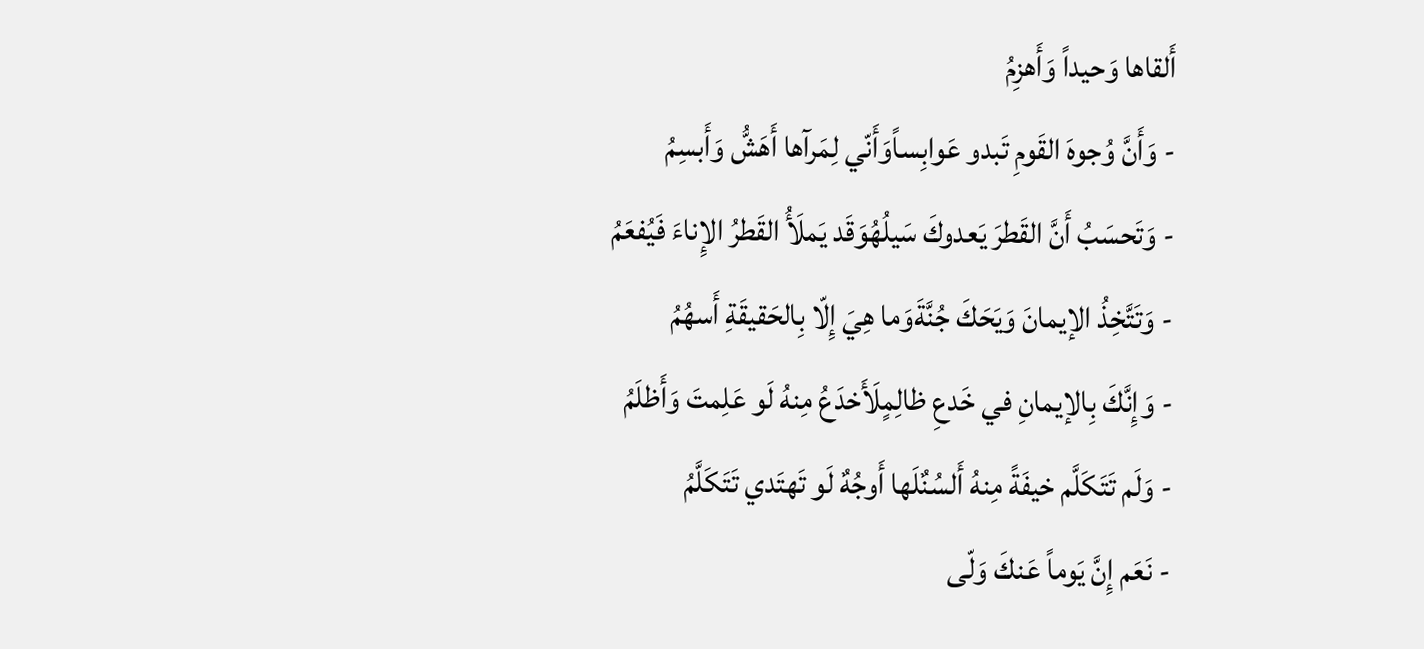أَلقاها وَحيداً وَأَهزِمُ
- وَأَنَّ وُجوهَ القَومِ تَبدو عَوابِساًوَأَنّي لِمَرآها أَهَشُّ وَأَبسِمُ
- وَتَحسَبُ أَنَّ القَطرَ يَعدوكَ سَيلُهُوَقَد يَملَأُ القَطرُ الإِناءَ فَيُفعَمُ
- وَتَتَّخِذُ الإيمانَ وَيَحَكَ جُنَّةَوَما هِيَ إِلّا بِالحَقيقَةِ أَسهُمُ
- وَإِنَّكَ بِالإيمانِ في خَدعِ ظالِمٍلَأَخدَعُ مِنهُ لَو عَلِمتَ وَأَظلَمُ
- وَلَم تَتَكَلَّم خيفَةً مِنهُ أَلسُنٌلَها أَوجُهٌ لَو تَهتَدي تَتَكَلَّمُ
- نَعَم إِنَّ يَوماً عَنكَ وَلّى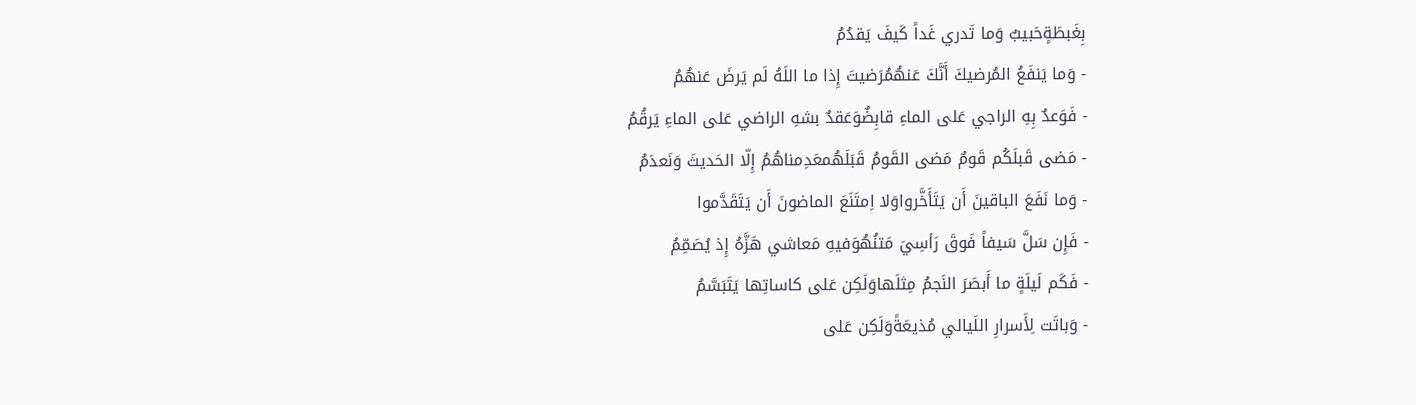بِغَبطَةٍحَبيبٌ وَما تَدري غَداً كَيفَ يَقدُمُ
- وَما يَنفَعُ المُرضيكَ أَنَّكَ عَنهُمُرَضيتَ إِذا ما اللَهُ لَم يَرضَ عَنهُمُ
- فَوَعدٌ بِهِ الراجي عَلى الماءِ قابِضٌوَعَقدٌ بشهِ الراضي عَلى الماءِ يَرقُمُ
- مَضى قَبلَكُم قَومٌ مَضى القَومُ قَبَلَهُمعَدِمناهُمُ إِلّا الحَديثَ وَنَعدَمُ
- وَما نَفَعَ الباقينَ أَن يَتَأَخَّرواوَلا اِمتَنَعَ الماضونَ أَن يَتَقَدَّموا
- فَإِن سَلَّ سَيفاً فَوقَ رَأسِيَ مَتنُهُوَفيهِ مَعاشي هَزَّهُ إِذ يُصَمِّمُ
- فَكَم لَيلَةٍ ما أَبصَرَ النَجمُ مِثلَهاوَلَكِن عَلى كاساتِها يَتَبَسَّمُ
- وَباتَت لِأَسرارِ اللَيالي مُذيعَةًوَلَكِن عَلى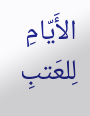الأَيّامِ لِلعَتبِ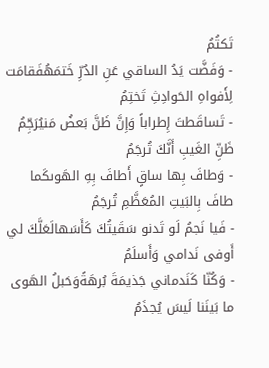تَكتُمُ
- وَفَضَّت يَدُ الساقي عَنِ الدُرِّ خَتمَهُفَقامَت لِأَفواهِ الحَوادِثِ تَختِمُ
- تَساقَطتَ إِطراباً وَإِنَّ ظَنَّ بَعضُ مَنيُرَجِّمُ ظَنِّ الغَيبِ أَنَّكَ تُرجَمُ
- وَطافَ بِها ساقٍ أَطافَ بِهِ الهَوىكَما طافَ بِالبَيتِ المُعَظَّمِ تُرجَمُ
- فَيا نَجمُ لَو تَدنو سَقَيتُكَ كَأَسَهالَعَلَّكَ لي أَوفى نَدامي وَأَسلَمُ
- وَكُنّا كَنَدماني جَذيمَةَ بُرهَةًوَحَبلُ الهَوى ما بَينَنا لَيسَ يُجذَمُ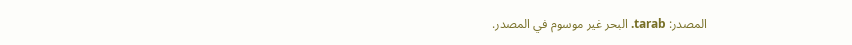المصدر: tarab. البحر غير موسوم في المصدر.